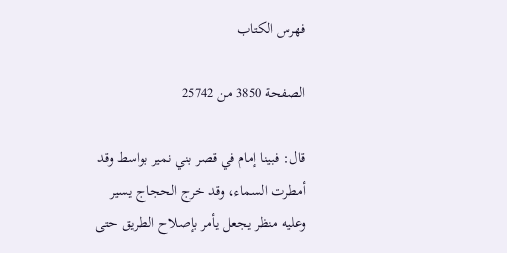فهرس الكتاب

الصفحة 3850 من 25742

قال: فبينا إمام في قصر بني نمير بواسط وقد أمطرت السماء، وقد خرج الحجاج يسير وعليه منظر يجعل يأمر بإصلاح الطريق حتى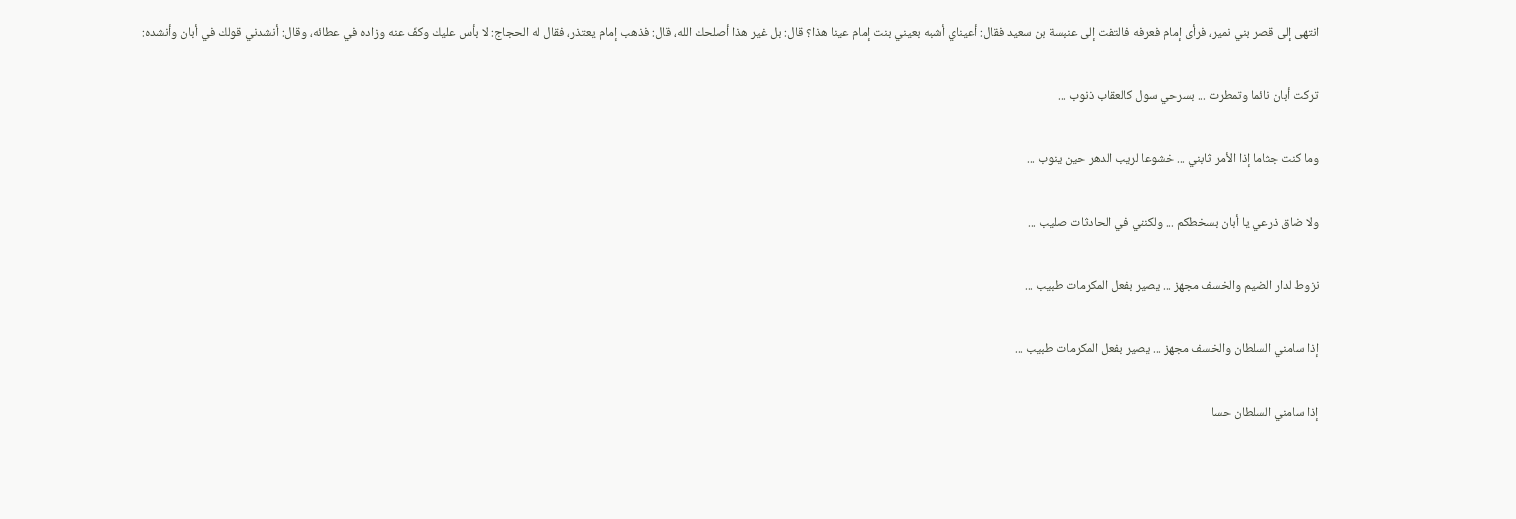انتهى إلى قصر بني نمير، فرأى إمام فعرفه فالتفت إلى عنبسة بن سعيد فقال: أعيناي أشبه بعيني بنت إمام عينا هذا؟ قال: بل غير هذا أصلحك الله، قال: فذهب إمام يعتذر، فقال له الحجاج: لا بأس عليك وكفّ عنه وزاده في عطائه، وقال: أنشدني قولك في أبان وأنشده:

تركت أبان نائما وتمطرت ... بسرحي سول كالعقاب ذنوب ...

وما كنت جثاما إذا الأمر ثابني ... خشوعا لريب الدهر حين ينوب ...

ولا ضاق ذرعي يا أبان بسخطكم ... ولكنني في الحادثات صليب ...

نزوط لدار الضيم والخسف مجهز ... يصير بفعل المكرمات طبيب ...

إذا سامني السلطان والخسف مجهز ... يصير بفعل المكرمات طبيب ...

إذا سامني السلطان حسا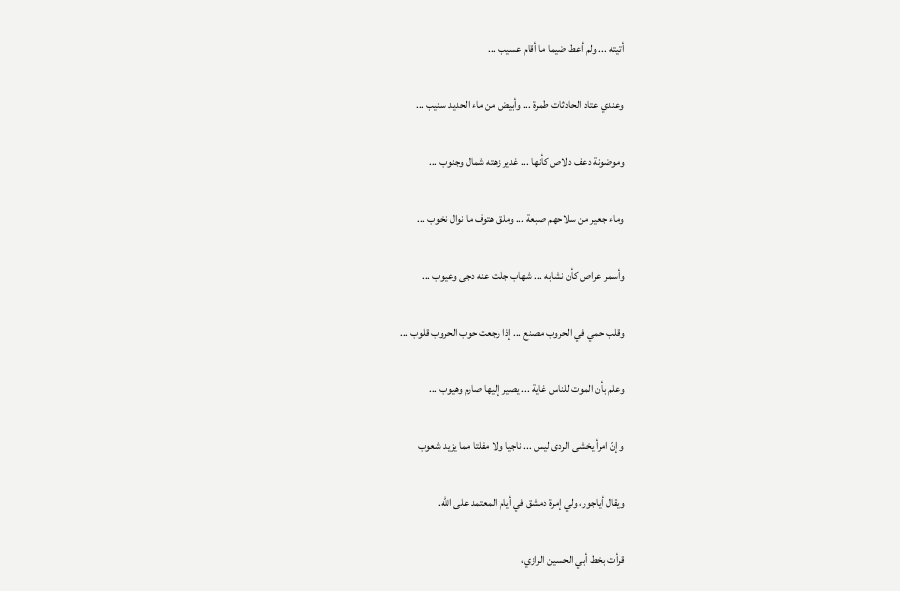أتيته ... ولم أعط ضيما ما أقام عسيب ...

وعندي عتاد الحادثات طمرة ... وأبيض من ماء الحديد سنيب ...

وموضونة دعف دلاص كأنها ... غدير زهته شمال وجنوب ...

وماء جعير من سلاحهم صبعة ... وملق هتوف ما نوال نخوب ...

وأسمر عراص كأن نشابه ... شهاب جلت عنه دجى وعيوب ...

وقلب حمي في الحروب مصنع ... إذا رجعت حوب الحروب قلوب ...

وعلم بأن الموت للناس غاية ... يصير إليها صارم وهيوب ...

وإنّ امرأ يخشى الردى ليس ... ناجيا ولا مفلتا مما يزيد شعوب

ويقال أياجور، ولي إمرة دمشق في أيام المعتمد على الله.

قرأت بخط أبي الحسين الرازي،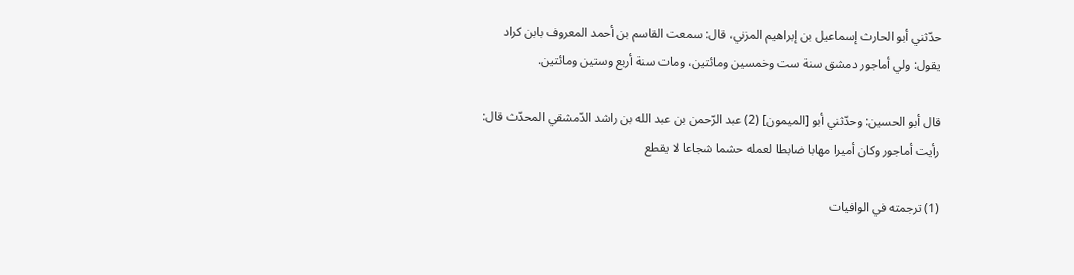حدّثني أبو الحارث إسماعيل بن إبراهيم المزني، قال: سمعت القاسم بن أحمد المعروف بابن كراد يقول: ولي أماجور دمشق سنة ست وخمسين ومائتين، ومات سنة أربع وستين ومائتين.

قال أبو الحسين: وحدّثني أبو [الميمون] (2) عبد الرّحمن بن عبد الله بن راشد الدّمشقي المحدّث قال: رأيت أماجور وكان أميرا مهابا ضابطا لعمله حشما شجاعا لا يقطع

(1) ترجمته في الوافيات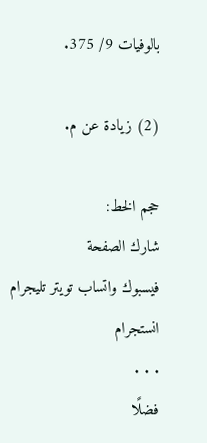بالوفيات 9/ 375.

(2) زيادة عن م.

حجم الخط:
شارك الصفحة
فيسبوك واتساب تويتر تليجرام انستجرام
. . .
فضلًا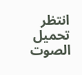انتظر تحميل الصوت